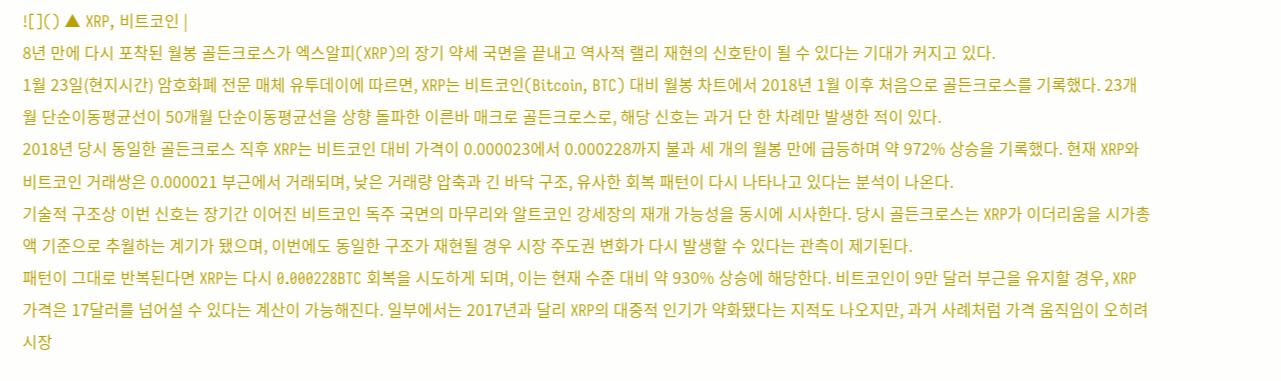![]() ▲ XRP, 비트코인 |
8년 만에 다시 포착된 월봉 골든크로스가 엑스알피(XRP)의 장기 약세 국면을 끝내고 역사적 랠리 재현의 신호탄이 될 수 있다는 기대가 커지고 있다.
1월 23일(현지시간) 암호화폐 전문 매체 유투데이에 따르면, XRP는 비트코인(Bitcoin, BTC) 대비 월봉 차트에서 2018년 1월 이후 처음으로 골든크로스를 기록했다. 23개월 단순이동평균선이 50개월 단순이동평균선을 상향 돌파한 이른바 매크로 골든크로스로, 해당 신호는 과거 단 한 차례만 발생한 적이 있다.
2018년 당시 동일한 골든크로스 직후 XRP는 비트코인 대비 가격이 0.000023에서 0.000228까지 불과 세 개의 월봉 만에 급등하며 약 972% 상승을 기록했다. 현재 XRP와 비트코인 거래쌍은 0.000021 부근에서 거래되며, 낮은 거래량 압축과 긴 바닥 구조, 유사한 회복 패턴이 다시 나타나고 있다는 분석이 나온다.
기술적 구조상 이번 신호는 장기간 이어진 비트코인 독주 국면의 마무리와 알트코인 강세장의 재개 가능성을 동시에 시사한다. 당시 골든크로스는 XRP가 이더리움을 시가총액 기준으로 추월하는 계기가 됐으며, 이번에도 동일한 구조가 재현될 경우 시장 주도권 변화가 다시 발생할 수 있다는 관측이 제기된다.
패턴이 그대로 반복된다면 XRP는 다시 0.000228BTC 회복을 시도하게 되며, 이는 현재 수준 대비 약 930% 상승에 해당한다. 비트코인이 9만 달러 부근을 유지할 경우, XRP 가격은 17달러를 넘어설 수 있다는 계산이 가능해진다. 일부에서는 2017년과 달리 XRP의 대중적 인기가 약화됐다는 지적도 나오지만, 과거 사례처럼 가격 움직임이 오히려 시장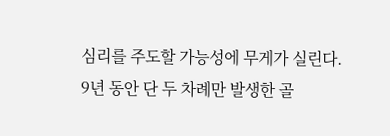심리를 주도할 가능성에 무게가 실린다.
9년 동안 단 두 차례만 발생한 골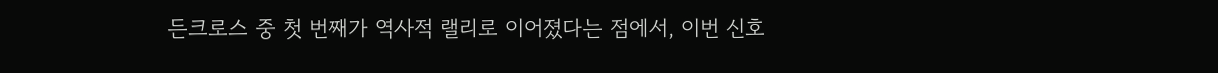든크로스 중 첫 번째가 역사적 랠리로 이어졌다는 점에서, 이번 신호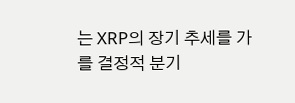는 XRP의 장기 추세를 가를 결정적 분기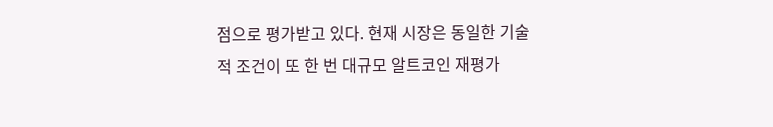점으로 평가받고 있다. 현재 시장은 동일한 기술적 조건이 또 한 번 대규모 알트코인 재평가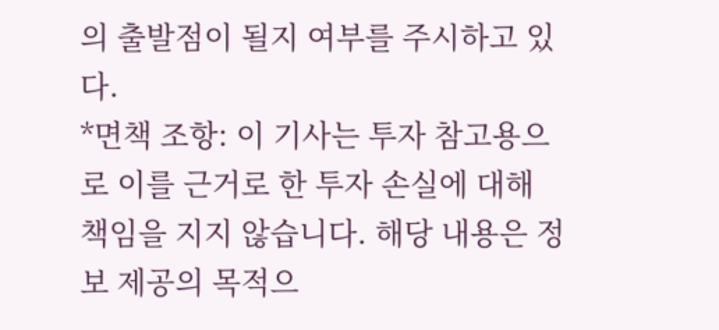의 출발점이 될지 여부를 주시하고 있다.
*면책 조항: 이 기사는 투자 참고용으로 이를 근거로 한 투자 손실에 대해 책임을 지지 않습니다. 해당 내용은 정보 제공의 목적으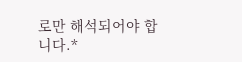로만 해석되어야 합니다.*